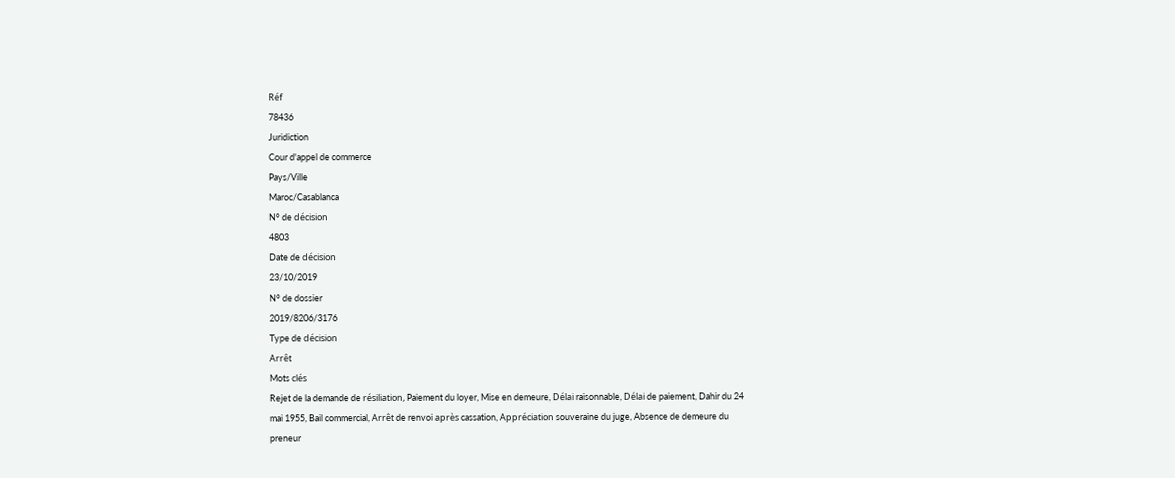Réf
78436
Juridiction
Cour d'appel de commerce
Pays/Ville
Maroc/Casablanca
N° de décision
4803
Date de décision
23/10/2019
N° de dossier
2019/8206/3176
Type de décision
Arrêt
Mots clés
Rejet de la demande de résiliation, Paiement du loyer, Mise en demeure, Délai raisonnable, Délai de paiement, Dahir du 24 mai 1955, Bail commercial, Arrêt de renvoi après cassation, Appréciation souveraine du juge, Absence de demeure du preneur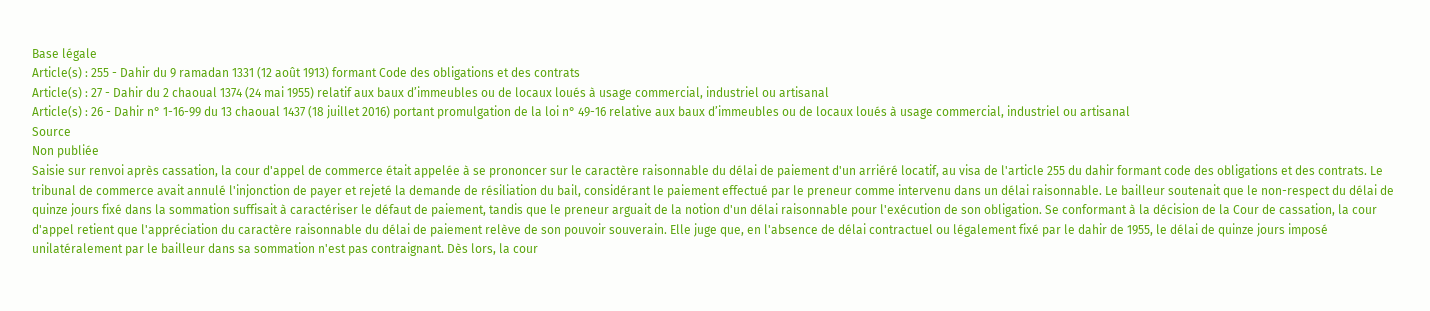Base légale
Article(s) : 255 - Dahir du 9 ramadan 1331 (12 août 1913) formant Code des obligations et des contrats
Article(s) : 27 - Dahir du 2 chaoual 1374 (24 mai 1955) relatif aux baux d’immeubles ou de locaux loués à usage commercial, industriel ou artisanal
Article(s) : 26 - Dahir n° 1-16-99 du 13 chaoual 1437 (18 juillet 2016) portant promulgation de la loi n° 49-16 relative aux baux d’immeubles ou de locaux loués à usage commercial, industriel ou artisanal
Source
Non publiée
Saisie sur renvoi après cassation, la cour d'appel de commerce était appelée à se prononcer sur le caractère raisonnable du délai de paiement d'un arriéré locatif, au visa de l'article 255 du dahir formant code des obligations et des contrats. Le tribunal de commerce avait annulé l'injonction de payer et rejeté la demande de résiliation du bail, considérant le paiement effectué par le preneur comme intervenu dans un délai raisonnable. Le bailleur soutenait que le non-respect du délai de quinze jours fixé dans la sommation suffisait à caractériser le défaut de paiement, tandis que le preneur arguait de la notion d'un délai raisonnable pour l'exécution de son obligation. Se conformant à la décision de la Cour de cassation, la cour d'appel retient que l'appréciation du caractère raisonnable du délai de paiement relève de son pouvoir souverain. Elle juge que, en l'absence de délai contractuel ou légalement fixé par le dahir de 1955, le délai de quinze jours imposé unilatéralement par le bailleur dans sa sommation n'est pas contraignant. Dès lors, la cour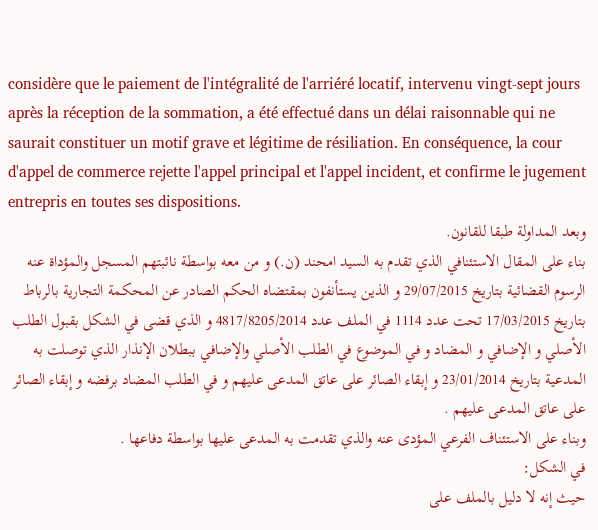considère que le paiement de l'intégralité de l'arriéré locatif, intervenu vingt-sept jours après la réception de la sommation, a été effectué dans un délai raisonnable qui ne saurait constituer un motif grave et légitime de résiliation. En conséquence, la cour d'appel de commerce rejette l'appel principal et l'appel incident, et confirme le jugement entrepris en toutes ses dispositions.
وبعد المداولة طبقا للقانون.
بناء على المقال الاستئنافي الذي تقدم به السيد امحند (ن.) و من معه بواسطة نائبتهم المسجل والمؤداة عنه الرسوم القضائية بتاريخ 29/07/2015 و الذين يستأنفون بمقتضاه الحكم الصادر عن المحكمة التجارية بالرباط بتاريخ 17/03/2015 تحت عدد 1114 في الملف عدد 4817/8205/2014 و الذي قضى في الشكل بقبول الطلب الأصلي و الإضافي و المضاد و في الموضوع في الطلب الأصلي والإضافي ببطلان الإنذار الذي توصلت به المدعية بتاريخ 23/01/2014 و إبقاء الصائر على عاتق المدعى عليهم و في الطلب المضاد برفضه و إبقاء الصائر على عاتق المدعى عليهم .
وبناء على الاستئناف الفرعي المؤدى عنه والذي تقدمت به المدعى عليها بواسطة دفاعها .
في الشكل:
حيث إنه لا دليل بالملف على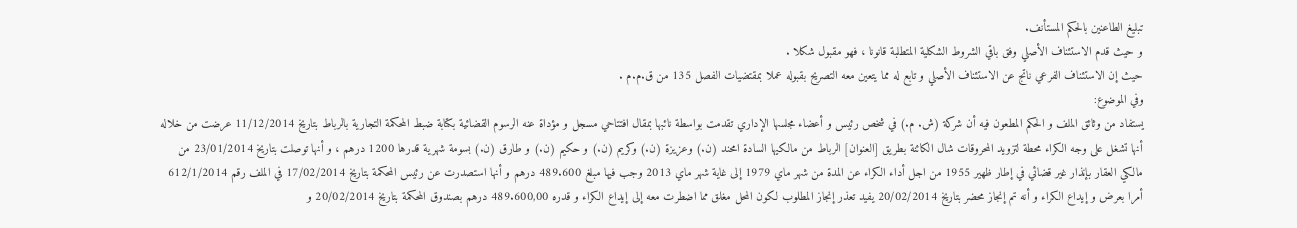تبليغ الطاعنين بالحكم المستأنف.
و حيث قدم الاستئناف الأصلي وفق باقي الشروط الشكلية المتطلبة قانونا ، فهو مقبول شكلا .
حيث إن الاستئناف الفرعي ناتج عن الاستئناف الأصلي و تابع له مما يتعين معه التصريح بقبوله عملا بمقتضيات الفصل 135 من ق.م.م .
وفي الموضوع:
يستفاد من وثائق الملف و الحكم المطعون فيه أن شركة (ش. م.) في شخص رئيس و أعضاء مجلسها الإداري تقدمت بواسطة نائبها بمقال افتتاحي مسجل و مؤداة عنه الرسوم القضائية بكتابة ضبط المحكمة التجارية بالرباط بتاريخ 11/12/2014 عرضت من خلاله أنها تشغل على وجه الكراء محطة لتزويد المحروقات شال الكائنة بطريق [العنوان] الرباط من مالكيها السادة امحند (ن.) وعزيزة (ن.) وكريم (ن.) و حكيم (ن.) و طارق (ن.) بسومة شهرية قدرها 1200 درهم ، و أنها توصلت بتاريخ 23/01/2014 من مالكي العقار بإنذار غير قضائي في إطار ظهير 1955 من اجل أداء الكراء عن المدة من شهر ماي 1979 إلى غاية شهر ماي 2013 وجب فيها مبلغ 489.600 درهم و أنها استصدرت عن رئيس المحكمة بتاريخ 17/02/2014 في الملف رقم 612/1/2014 أمرا بعرض و إيداع الكراء و أنه تم إنجاز محضر بتاريخ 20/02/2014 يفيد تعذر إنجاز المطلوب لكون المحل مغلق مما اضطرت معه إلى إيداع الكراء و قدره 489.600,00 درهم بصندوق المحكمة بتاريخ 20/02/2014 و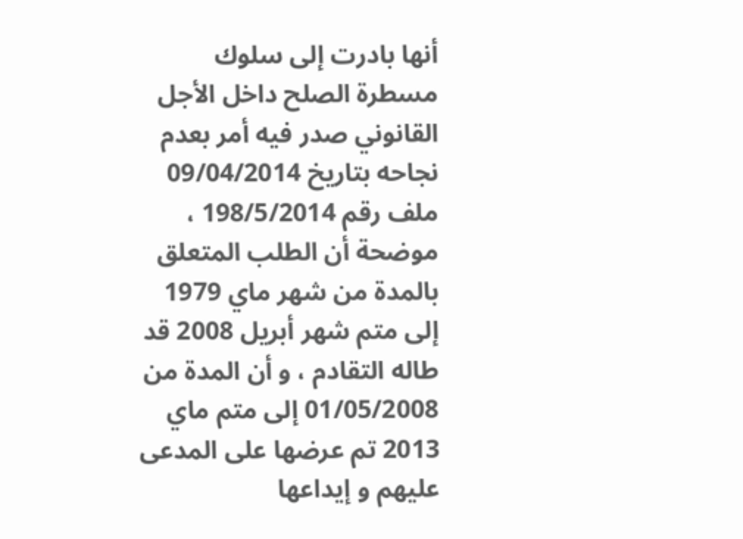أنها بادرت إلى سلوك مسطرة الصلح داخل الأجل القانوني صدر فيه أمر بعدم نجاحه بتاريخ 09/04/2014 ملف رقم 198/5/2014 ، موضحة أن الطلب المتعلق بالمدة من شهر ماي 1979 إلى متم شهر أبريل 2008 قد طاله التقادم ، و أن المدة من 01/05/2008 إلى متم ماي 2013 تم عرضها على المدعى عليهم و إيداعها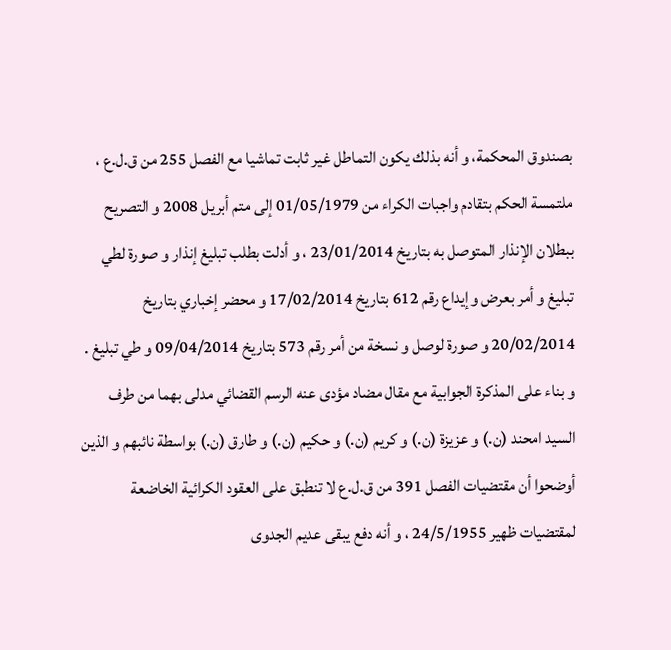بصندوق المحكمة، و أنه بذلك يكون التماطل غير ثابت تماشيا مع الفصل 255 من ق.ل.ع ، ملتمسة الحكم بتقادم واجبات الكراء من 01/05/1979 إلى متم أبريل 2008 و التصريح ببطلان الإنذار المتوصل به بتاريخ 23/01/2014 ، و أدلت بطلب تبليغ إنذار و صورة لطي تبليغ و أمر بعرض وإيداع رقم 612 بتاريخ 17/02/2014 و محضر إخباري بتاريخ 20/02/2014 و صورة لوصل و نسخة من أمر رقم 573 بتاريخ 09/04/2014 و طي تبليغ .
و بناء على المذكرة الجوابية مع مقال مضاد مؤدى عنه الرسم القضائي مدلى بهما من طرف السيد امحند (ن.) و عزيزة (ن.) و كريم (ن.) و حكيم (ن.) و طارق (ن.) بواسطة نائبهم و الذين أوضحوا أن مقتضيات الفصل 391 من ق.ل.ع لا تنطبق على العقود الكرائية الخاضعة لمقتضيات ظهير 24/5/1955 ، و أنه دفع يبقى عديم الجدوى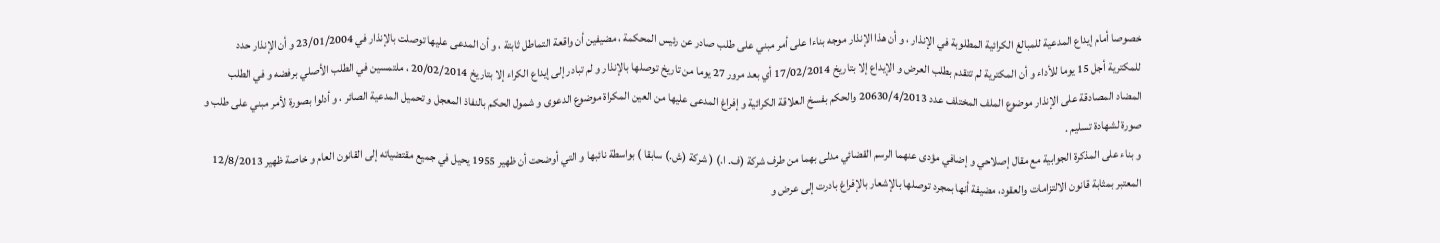خصوصا أمام إيداع المدعية للمبالغ الكرائية المطلوبة في الإنذار ، و أن هذا الإنذار موجه بناءا على أمر مبني على طلب صادر عن رئيس المحكمة ، مضيفين أن واقعة التماطل ثابتة ، و أن المدعى عليها توصلت بالإنذار في 23/01/2004 و أن الإنذار حدد للمكترية أجل 15 يوما للأداء و أن المكترية لم تتقدم بطلب العرض و الإيداع إلا بتاريخ 17/02/2014 أي بعد مرور 27 يوما من تاريخ توصلها بالإنذار و لم تبادر إلى إيداع الكراء إلا بتاريخ 20/02/2014 ، ملتمسين في الطلب الأصلي برفضه و في الطلب المضاد المصادقة على الإنذار موضوع الملف المختلف عدد 20630/4/2013 والحكم بفسخ العلاقة الكرائية و إفراغ المدعى عليها من العين المكراة موضوع الدعوى و شمول الحكم بالنفاذ المعجل و تحميل المدعية الصائر ، و أدلوا بصورة لأمر مبني على طلب و صورة لشهادة تسليم .
و بناء على المذكرة الجوابية مع مقال إصلاحي و إضافي مؤدى عنهما الرسم القضائي مدلى بهما من طرف شركة (ف. ا.) ( شركة (ش.) سابقا ) بواسطة نائبها و التي أوضحت أن ظهير 1955 يحيل في جميع مقتضياته إلى القانون العام و خاصة ظهير 12/8/2013 المعتبر بمثابة قانون الالتزامات والعقود، مضيفة أنها بمجرد توصلها بالإشعار بالإفراغ بادرت إلى عرض و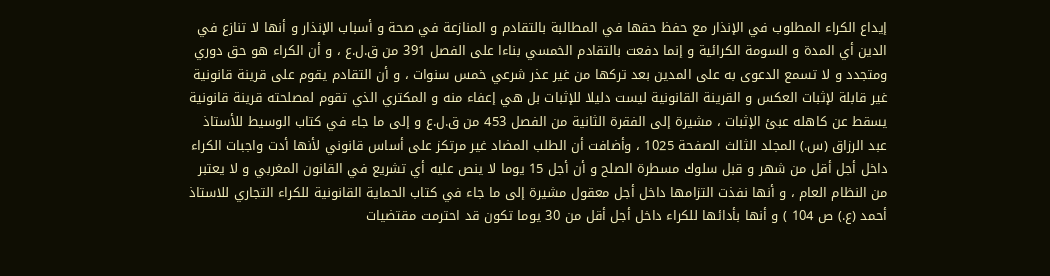إيداع الكراء المطلوب في الإنذار مع حفظ حقها في المطالبة بالتقادم و المنازعة في صحة و أسباب الإنذار و أنها لا تنازع في الدين أي المدة و السومة الكرائية و إنما دفعت بالتقادم الخمسي بناءا على الفصل 391 من ق.ل.ع ، و أن الكراء هو حق دوري ومتجدد و لا تسمع الدعوى به على المدين بعد تركها من غير عذر شرعي خمس سنوات ، و أن التقادم يقوم على قرينة قانونية غير قابلة لإثبات العكس و القرينة القانونية ليست دليلا للإثبات بل هي إعفاء منه و المكتري الذي تقوم لمصلحته قرينة قانونية يسقط عن كاهله عبئ الإثبات ، مشيرة إلى الفقرة الثانية من الفصل 453 من ق.ل.ع و إلى ما جاء في كتاب الوسيط للأستاذ عبد الرزاق (س.) المجلد الثالث الصفحة 1025 ، وأضافت أن الطلب المضاد غير مرتكز على أساس قانوني لأنها أدت واجبات الكراء داخل أجل أقل من شهر و قبل سلوك مسطرة الصلح و أن أجل 15 يوما لا ينص عليه أي تشريع في القانون المغربي و لا يعتبر من النظام العام ، و أنها نفذت التزامها داخل أجل معقول مشيرة إلى ما جاء في كتاب الحماية القانونية للكراء التجاري للاستاذ أحمد (ع.) ص 104 ) و أنها بأدائها للكراء داخل أجل أقل من 30 يوما تكون قد احترمت مقتضيات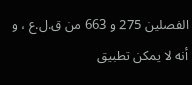الفصلين 275 و 663 من ق.ل.ع ، و أنه لا يمكن تطبيق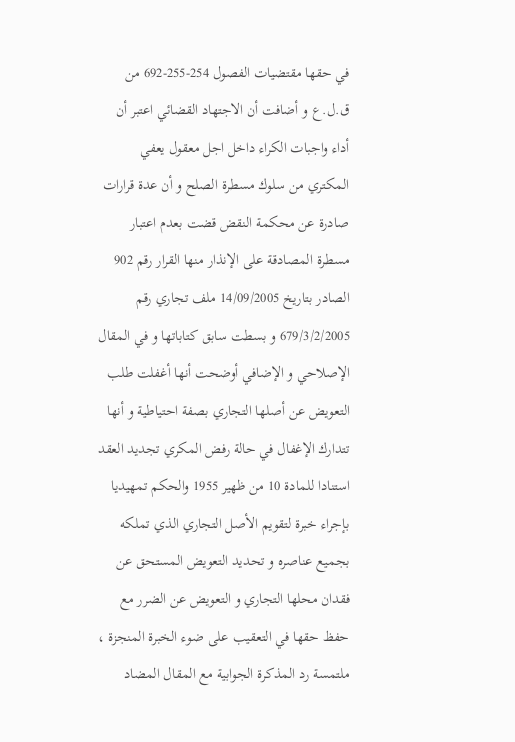في حقها مقتضيات الفصول 254-255-692 من ق.ل.ع و أضافت أن الاجتهاد القضائي اعتبر أن أداء واجبات الكراء داخل اجل معقول يعفي المكتري من سلوك مسطرة الصلح و أن عدة قرارات صادرة عن محكمة النقض قضت بعدم اعتبار مسطرة المصادقة على الإنذار منها القرار رقم 902 الصادر بتاريخ 14/09/2005 ملف تجاري رقم 679/3/2/2005 و بسطت سابق كتاباتها و في المقال الإصلاحي و الإضافي أوضحت أنها أغفلت طلب التعويض عن أصلها التجاري بصفة احتياطية و أنها تتدارك الإغفال في حالة رفض المكري تجديد العقد استنادا للمادة 10 من ظهير 1955 والحكم تمهيديا بإجراء خبرة لتقويم الأصل التجاري الذي تملكه بجميع عناصره و تحديد التعويض المستحق عن فقدان محلها التجاري و التعويض عن الضرر مع حفظ حقها في التعقيب على ضوء الخبرة المنجزة ، ملتمسة رد المذكرة الجوابية مع المقال المضاد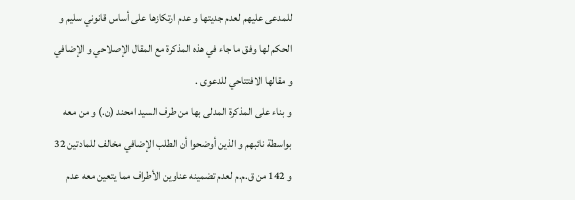للمدعى عليهم لعدم جديتها و عدم ارتكازها على أساس قانوني سليم و الحكم لها وفق ما جاء في هذه المذكرة مع المقال الإصلاحي و الإضافي و مقالها الافتتاحي للدعوى .
و بناء على المذكرة المدلى بها من طرف السيد امحند (ن.) و من معه بواسطة نائبهم و الذين أوضحوا أن الطلب الإضافي مخالف للمادتين 32 و 142 من ق.م.م لعدم تضمينه عناوين الأطراف مما يتعين معه عدم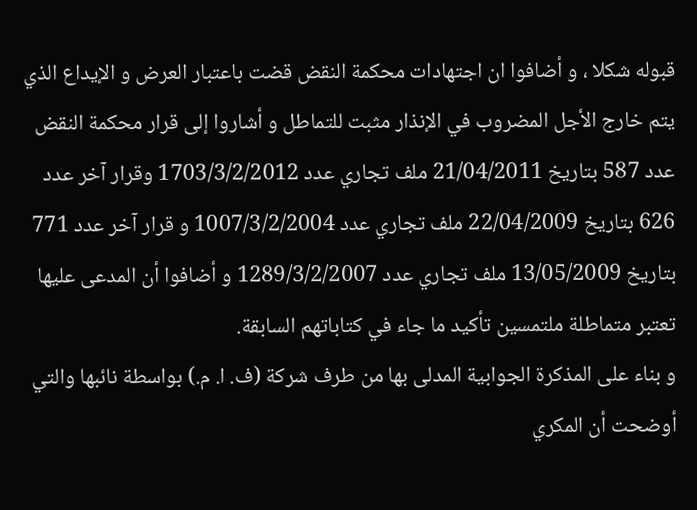قبوله شكلا ، و أضافوا ان اجتهادات محكمة النقض قضت باعتبار العرض و الإيداع الذي يتم خارج الأجل المضروب في الإنذار مثبت للتماطل و أشاروا إلى قرار محكمة النقض عدد 587 بتاريخ 21/04/2011 ملف تجاري عدد 1703/3/2/2012 وقرار آخر عدد 626 بتاريخ 22/04/2009 ملف تجاري عدد 1007/3/2/2004 و قرار آخر عدد 771 بتاريخ 13/05/2009 ملف تجاري عدد 1289/3/2/2007 و أضافوا أن المدعى عليها تعتبر متماطلة ملتمسين تأكيد ما جاء في كتاباتهم السابقة.
و بناء على المذكرة الجوابية المدلى بها من طرف شركة (ف. ا. م.) بواسطة نائبها والتي أوضحت أن المكري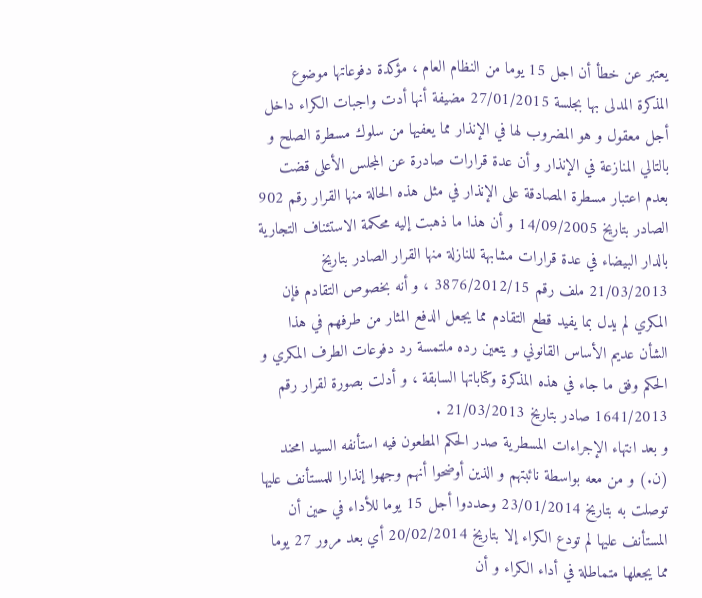يعتبر عن خطأ أن اجل 15 يوما من النظام العام ، مؤكدة دفوعاتها موضوع المذكرة المدلى بها بجلسة 27/01/2015 مضيفة أنها أدت واجبات الكراء داخل أجل معقول و هو المضروب لها في الإنذار مما يعفيها من سلوك مسطرة الصلح و بالتالي المنازعة في الإنذار و أن عدة قرارات صادرة عن المجلس الأعلى قضت بعدم اعتبار مسطرة المصادقة على الإنذار في مثل هذه الحالة منها القرار رقم 902 الصادر بتاريخ 14/09/2005 و أن هذا ما ذهبت إليه محكمة الاستئناف التجارية بالدار البيضاء في عدة قرارات مشابهة للنازلة منها القرار الصادر بتاريخ 21/03/2013 ملف رقم 3876/2012/15 ، و أنه بخصوص التقادم فإن المكري لم يدل بما يفيد قطع التقادم مما يجعل الدفع المثار من طرفهم في هذا الشأن عديم الأساس القانوني و يتعين رده ملتمسة رد دفوعات الطرف المكري و الحكم وفق ما جاء في هذه المذكرة وكتاباتها السابقة ، و أدلت بصورة لقرار رقم 1641/2013 صادر بتاريخ 21/03/2013 .
و بعد انتهاء الإجراءات المسطرية صدر الحكم المطعون فيه استأنفه السيد امحند (ن.) و من معه بواسطة نائبتهم و الذين أوضحوا أنهم وجهوا إنذارا للمستأنف عليها توصلت به بتاريخ 23/01/2014 وحددوا أجل 15 يوما للأداء في حين أن المستأنف عليها لم تودع الكراء إلا بتاريخ 20/02/2014 أي بعد مرور 27 يوما مما يجعلها متماطلة في أداء الكراء و أن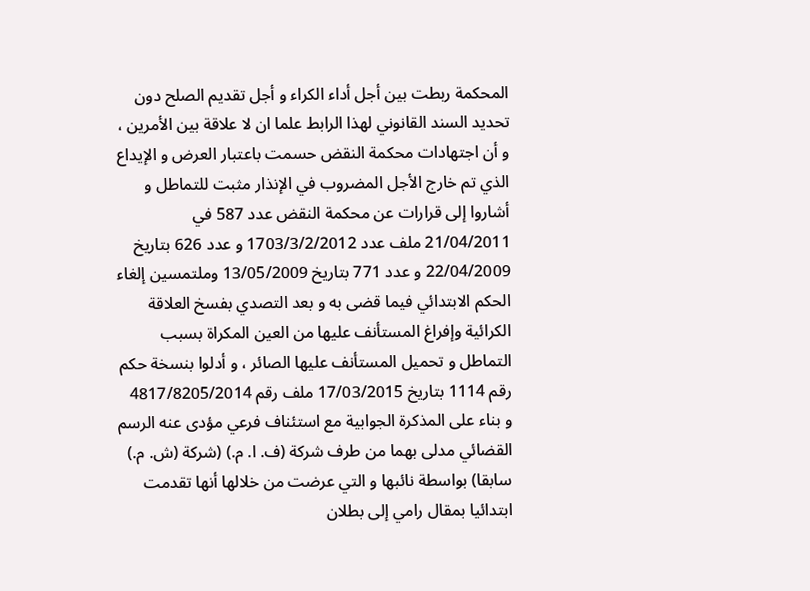المحكمة ربطت بين أجل أداء الكراء و أجل تقديم الصلح دون تحديد السند القانوني لهذا الرابط علما ان لا علاقة بين الأمرين ، و أن اجتهادات محكمة النقض حسمت باعتبار العرض و الإيداع الذي تم خارج الأجل المضروب في الإنذار مثبت للتماطل و أشاروا إلى قرارات عن محكمة النقض عدد 587 في 21/04/2011 ملف عدد 1703/3/2/2012 و عدد 626 بتاريخ 22/04/2009 و عدد 771 بتاريخ 13/05/2009 وملتمسين إلغاء الحكم الابتدائي فيما قضى به و بعد التصدي بفسخ العلاقة الكرائية وإفراغ المستأنف عليها من العين المكراة بسبب التماطل و تحميل المستأنف عليها الصائر ، و أدلوا بنسخة حكم رقم 1114 بتاريخ 17/03/2015 ملف رقم 4817/8205/2014
و بناء على المذكرة الجوابية مع استئناف فرعي مؤدى عنه الرسم القضائي مدلى بهما من طرف شركة (ف. ا. م.) (شركة (ش. م.) سابقا) بواسطة نائبها و التي عرضت من خلالها أنها تقدمت ابتدائيا بمقال رامي إلى بطلان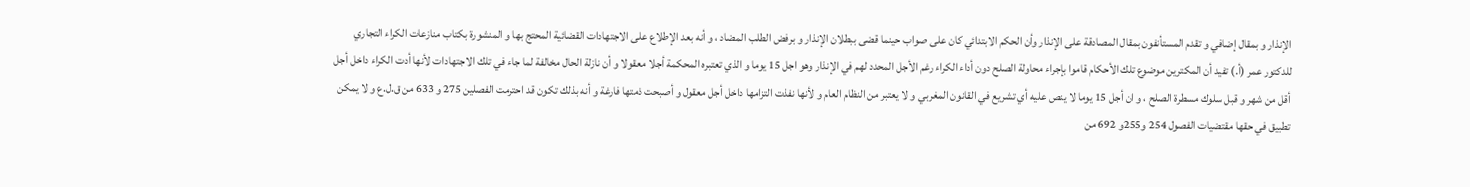الإنذار و بمقال إضافي و تقدم المستأنفون بمقال المصادقة على الإنذار وأن الحكم الابتدائي كان على صواب حينما قضى ببطلان الإنذار و برفض الطلب المضاد ، و أنه بعد الإطلاع على الاجتهادات القضائية المحتج بها و المنشورة بكتاب منازعات الكراء التجاري للدكتور عمر (أ.) تفيد أن المكترين موضوع تلك الأحكام قاموا بإجراء محاولة الصلح دون أداء الكراء رغم الأجل المحدد لهم في الإنذار وهو اجل 15 يوما و الذي تعتبره المحكمة أجلا معقولا و أن نازلة الحال مخالفة لما جاء في تلك الاجتهادات لأنها أدت الكراء داخل أجل أقل من شهر و قبل سلوك مسطرة الصلح ، و ان أجل 15 يوما لا ينص عليه أي تشريع في القانون المغربي و لا يعتبر من النظام العام و لأنها نفذت التزامها داخل أجل معقول و أصبحت ذمتها فارغة و أنه بذلك تكون قد احترمت الفصلين 275 و 633 من ق.ل.ع و لا يمكن تطبيق في حقها مقتضيات الفصول 254 و255و 692 من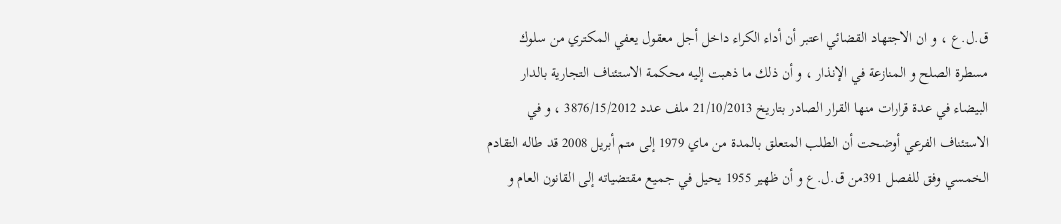ق.ل.ع ، و ان الاجتهاد القضائي اعتبر أن أداء الكراء داخل أجل معقول يعفي المكتري من سلوك مسطرة الصلح و المنازعة في الإنذار ، و أن ذلك ما ذهبت إليه محكمة الاستئناف التجارية بالدار البيضاء في عدة قرارات منها القرار الصادر بتاريخ 21/10/2013 ملف عدد 3876/15/2012 ، و في الاستئناف الفرعي أوضحت أن الطلب المتعلق بالمدة من ماي 1979 إلى متم أبريل 2008 قد طاله التقادم الخمسي وفق للفصل 391من ق.ل.ع و أن ظهير 1955 يحيل في جميع مقتضياته إلى القانون العام و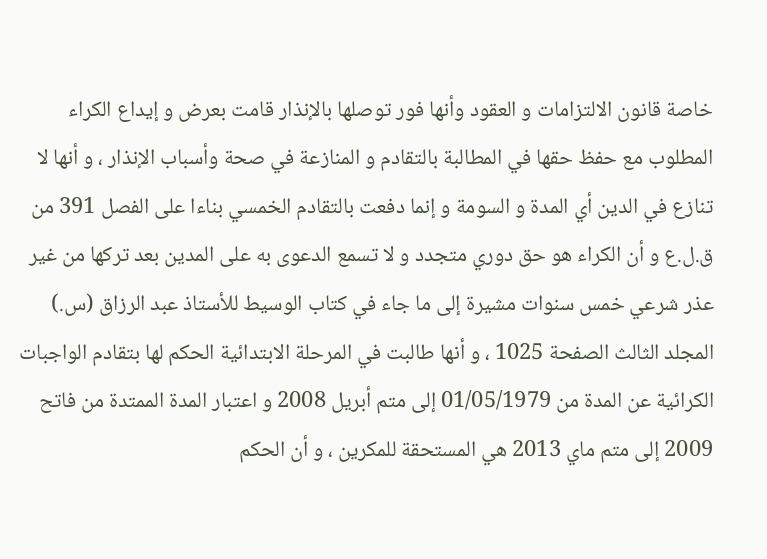خاصة قانون الالتزامات و العقود وأنها فور توصلها بالإنذار قامت بعرض و إيداع الكراء المطلوب مع حفظ حقها في المطالبة بالتقادم و المنازعة في صحة وأسباب الإنذار ، و أنها لا تنازع في الدين أي المدة و السومة و إنما دفعت بالتقادم الخمسي بناءا على الفصل 391 من ق.ل.ع و أن الكراء هو حق دوري متجدد و لا تسمع الدعوى به على المدين بعد تركها من غير عذر شرعي خمس سنوات مشيرة إلى ما جاء في كتاب الوسيط للأستاذ عبد الرزاق (س.) المجلد الثالث الصفحة 1025 ، و أنها طالبت في المرحلة الابتدائية الحكم لها بتقادم الواجبات الكرائية عن المدة من 01/05/1979 إلى متم أبريل 2008 و اعتبار المدة الممتدة من فاتح 2009 إلى متم ماي 2013 هي المستحقة للمكرين ، و أن الحكم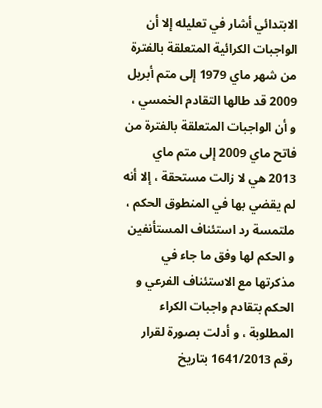الابتدائي أشار في تعليله إلا أن الواجبات الكرائية المتعلقة بالفترة من شهر ماي 1979 إلى متم أبريل 2009 قد طالها التقادم الخمسي ، و أن الواجبات المتعلقة بالفترة من فاتح ماي 2009 إلى متم ماي 2013 هي لا زالت مستحقة ، إلا أنه لم يقضي بها في المنطوق الحكم ، ملتمسة رد استئناف المستأنفين و الحكم لها وفق ما جاء في مذكرتها مع الاستئناف الفرعي و الحكم بتقادم واجبات الكراء المطلوبة ، و أدلت بصورة لقرار رقم 1641/2013 بتاريخ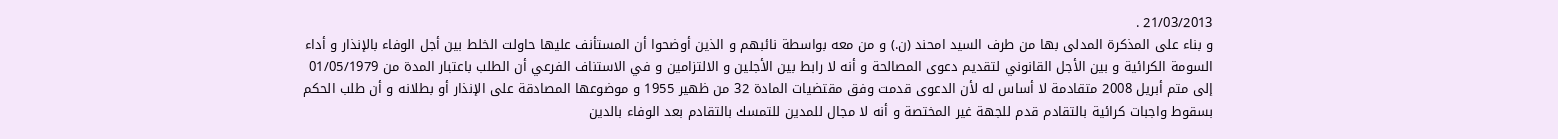21/03/2013 .
و بناء على المذكرة المدلى بها من طرف السيد امحند (ن.) و من معه بواسطة نائبهم و الذين أوضحوا أن المستأنف عليها حاولت الخلط بين أجل الوفاء بالإنذار و أداء السومة الكرائية و بين الأجل القانوني لتقديم دعوى المصالحة و أنه لا رابط بين الأجلين و الالتزامين و في الاستناف الفرعي أن الطلب باعتبار المدة من 01/05/1979 إلى متم أبريل 2008 متقادمة لا أساس له لأن الدعوى قدمت وفق مقتضيات المادة 32 من ظهير 1955 و موضوعها المصادقة على الإنذار أو بطلانه و أن طلب الحكم بسقوط واجبات كرائية بالتقادم قدم للجهة غير المختصة و أنه لا مجال للمدين للتمسك بالتقادم بعد الوفاء بالدين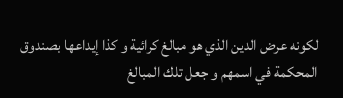لكونه عرض الدين الذي هو مبالغ كرائية و كذا إيداعها بصندوق المحكمة في اسمهم و جعل تلك المبالغ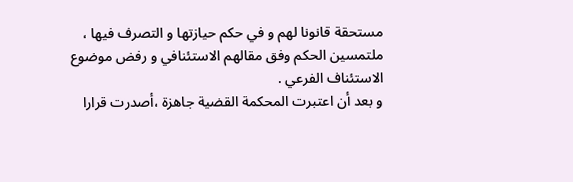مستحقة قانونا لهم و في حكم حيازتها و التصرف فيها ، ملتمسين الحكم وفق مقالهم الاستئنافي و رفض موضوع الاستئناف الفرعي .
و بعد أن اعتبرت المحكمة القضية جاهزة ،أصدرت قرارا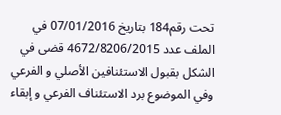تحت رقم184 بتاريخ 07/01/2016 في الملف عدد 4672/8206/2015 قضى في الشكل بقبول الاستئنافين الأصلي و الفرعي وفي الموضوع برد الاستئناف الفرعي و إبقاء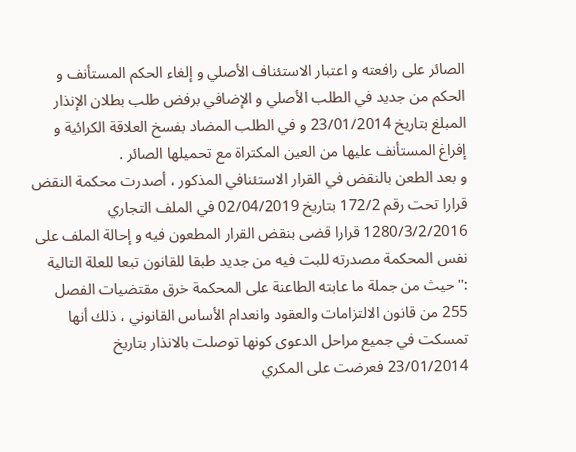الصائر على رافعته و اعتبار الاستئناف الأصلي و إلغاء الحكم المستأنف و الحكم من جديد في الطلب الأصلي و الإضافي برفض طلب بطلان الإنذار المبلغ بتاريخ 23/01/2014 و في الطلب المضاد بفسخ العلاقة الكرائية و إفراغ المستأنف عليها من العين المكتراة مع تحميلها الصائر .
و بعد الطعن بالنقض في القرار الاستئنافي المذكور ، أصدرت محكمة النقض قرارا تحت رقم 172/2 بتاريخ 02/04/2019 في الملف التجاري 1280/3/2/2016 قرارا قضى بنقض القرار المطعون فيه و إحالة الملف على نفس المحكمة مصدرته للبت فيه من جديد طبقا للقانون تبعا للعلة التالية :''حيث من جملة ما عابته الطاعنة على المحكمة خرق مقتضيات الفصل 255 من قانون الالتزامات والعقود وانعدام الأساس القانوني ، ذلك أنها تمسكت في جميع مراحل الدعوى كونها توصلت بالانذار بتاريخ 23/01/2014 فعرضت على المكري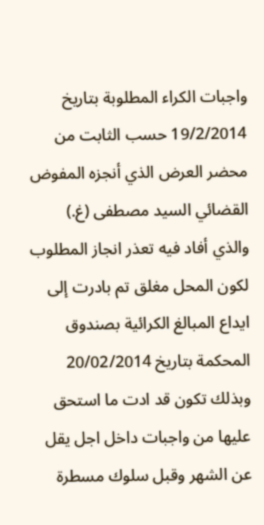واجبات الكراء المطلوبة بتاريخ 19/2/2014 حسب الثابت من محضر العرض الذي أنجزه المفوض القضائي السيد مصطفى (غ.) والذي أفاد فيه تعذر انجاز المطلوب لكون المحل مغلق تم بادرت إلى ايداع المبالغ الكرائية بصندوق المحكمة بتاريخ 20/02/2014 وبذلك تكون قد ادت ما استحق عليها من واجبات داخل اجل يقل عن الشهر وقبل سلوك مسطرة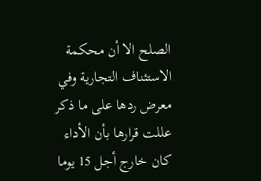الصلح الا أن محكمة الاستئناف التجارية وفي معرض ردها على ما ذكر عللت قرارها بأن الأداء كان خارج أجل 15 يوما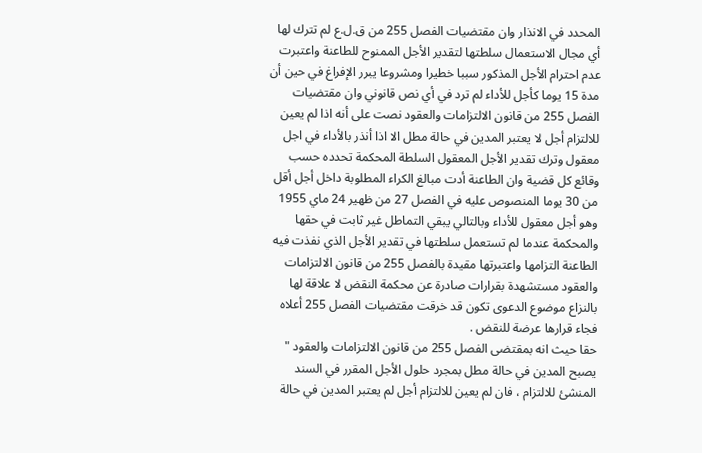المحدد في الانذار وان مقتضيات الفصل 255 من ق.ل.ع لم تترك لها أي مجال الاستعمال سلطتها لتقدير الأجل الممنوح للطاعنة واعتبرت عدم احترام الأجل المذكور سببا خطيرا ومشروعا يبرر الإفراغ في حين أن مدة 15 يوما كأجل للأداء لم ترد في أي نص قانوني وان مقتضيات الفصل 255 من قانون الالتزامات والعقود نصت على أنه اذا لم يعين للالتزام أجل لا يعتبر المدين في حالة مطل الا اذا أنذر بالأداء في اجل معقول وترك تقدير الأجل المعقول السلطة المحكمة تحدده حسب وقائع كل قضية وان الطاعنة أدت مبالغ الكراء المطلوبة داخل أجل أقل من 30 يوما المنصوص عليه في الفصل 27 من ظهير 24 ماي 1955 وهو أجل معقول للأداء وبالتالي يبقي التماطل غير ثابت في حقها والمحكمة عندما لم تستعمل سلطتها في تقدير الأجل الذي نفذت فيه الطاعنة التزامها واعتبرتها مقيدة بالفصل 255 من قانون الالتزامات والعقود مستشهدة بقرارات صادرة عن محكمة النقض لا علاقة لها بالنزاع موضوع الدعوى تكون قد خرقت مقتضيات الفصل 255 أعلاه فجاء قرارها عرضة للنقض .
حقا حيث انه بمقتضى الفصل 255 من قانون الالتزامات والعقود " يصبح المدين في حالة مطل بمجرد حلول الأجل المقرر في السند المنشئ للالتزام ، فان لم يعين للالتزام أجل لم يعتبر المدين في حالة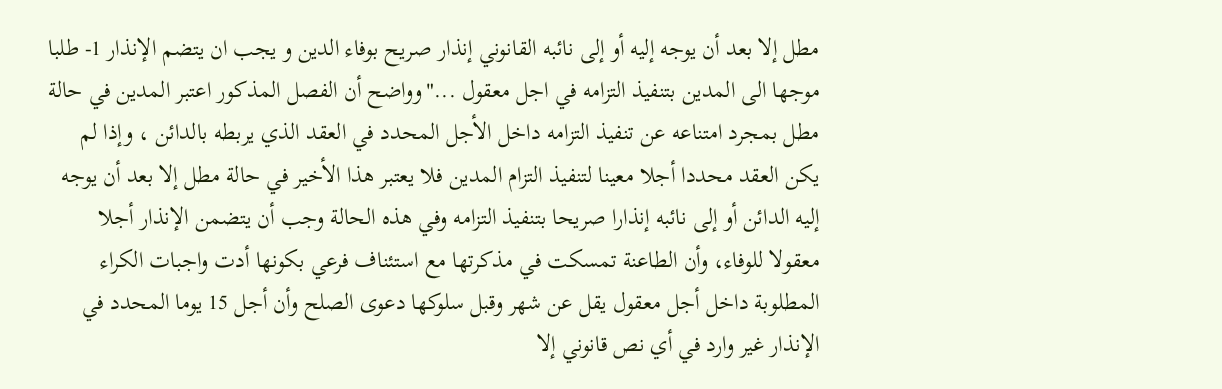مطل إلا بعد أن يوجه إليه أو إلى نائبه القانوني إنذار صریح بوفاء الدين و يجب ان يتضم الإنذار 1- طلبا موجها الى المدين بتنفيذ التزامه في اجل معقول ..."وواضح أن الفصل المذكور اعتبر المدين في حالة مطل بمجرد امتناعه عن تنفيذ التزامه داخل الأجل المحدد في العقد الذي يربطه بالدائن ، وإذا لم يكن العقد محددا أجلا معينا لتنفيذ التزام المدين فلا يعتبر هذا الأخير في حالة مطل إلا بعد أن يوجه إليه الدائن أو إلى نائبه إنذارا صريحا بتنفيذ التزامه وفي هذه الحالة وجب أن يتضمن الإنذار أجلا معقولا للوفاء، وأن الطاعنة تمسكت في مذكرتها مع استئناف فرعي بكونها أدت واجبات الكراء المطلوبة داخل أجل معقول يقل عن شهر وقبل سلوكها دعوى الصلح وأن أجل 15 يوما المحدد في الإنذار غير وارد في أي نص قانوني إلا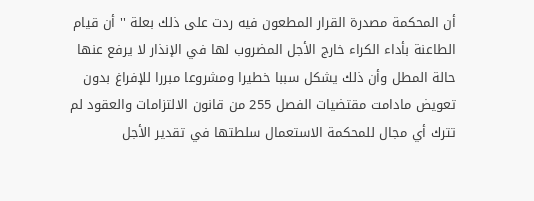أن المحكمة مصدرة القرار المطعون فيه ردت على ذلك بعلة '' أن قيام الطاعنة بأداء الكراء خارج الأجل المضروب لها في الإنذار لا يرفع عنها حالة المطل وأن ذلك يشكل سببا خطيرا ومشروعا مبررا للإفراغ بدون تعويض مادامت مقتضيات الفصل 255 من قانون الالتزامات والعقود لم تترك أي مجال للمحكمة الاستعمال سلطتها في تقدير الأجل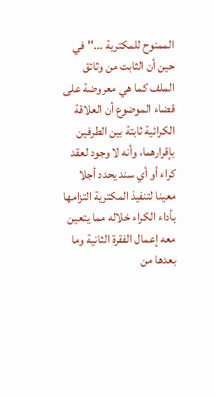الممنوح للمكترية ...'' في حين أن الثابت من وثائق الملف كما هي معروضة على قضاء الموضوع أن العلاقة الكرائية ثابتة بين الطرفين بإقرارهما، وأنه لا وجود لعقد كراء أو أي سند يحدد أجلا معينا لتنفيذ المكترية التزامها بأداء الكراء خلاله مما يتعين معه إعمال الفقرة الثانية وما بعدها من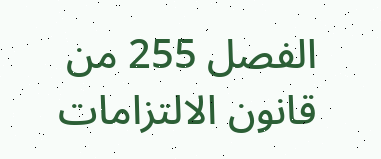الفصل 255 من قانون الالتزامات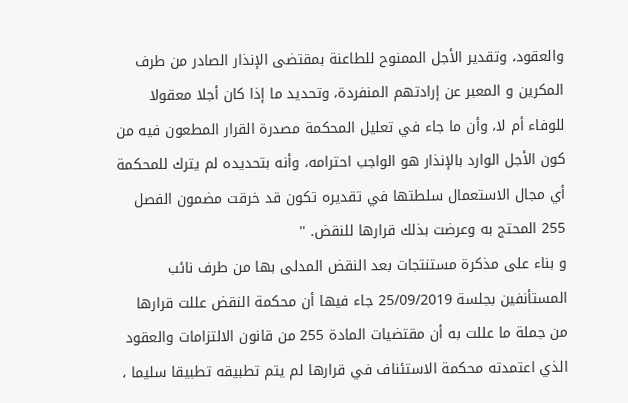والعقود، وتقدير الأجل الممنوح للطاعنة بمقتضى الإنذار الصادر من طرف المكرين و المعبر عن إرادتهم المنفردة، وتحديد ما إذا كان أجلا معقولا للوفاء أم لا، وأن ما جاء في تعليل المحكمة مصدرة القرار المطعون فيه من كون الأجل الوارد بالإنذار هو الواجب احترامه، وأنه بتحديده لم يترك للمحكمة أي مجال الاستعمال سلطتها في تقديره تكون قد خرقت مضمون الفصل 255 المحتج به وعرضت بذلك قرارها للنقض. ''
و بناء على مذكرة مستنتجات بعد النقض المدلى بها من طرف نائب المستأنفين بجلسة 25/09/2019 جاء فيها أن محكمة النقض عللت قرارها من جملة ما عللت به أن مقتضيات المادة 255 من قانون الالتزامات والعقود الذي اعتمدته محكمة الاستئناف في قرارها لم يتم تطبيقه تطبيقا سليما ،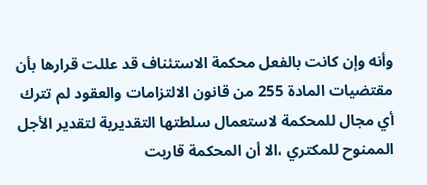وأنه وإن كانت بالفعل محكمة الاستئناف قد عللت قرارها بأن مقتضيات المادة 255 من قانون الالتزامات والعقود لم تترك أي مجال للمحكمة لاستعمال سلطتها التقديرية لتقدير الأجل الممنوح للمكتري ،الا أن المحكمة قاربت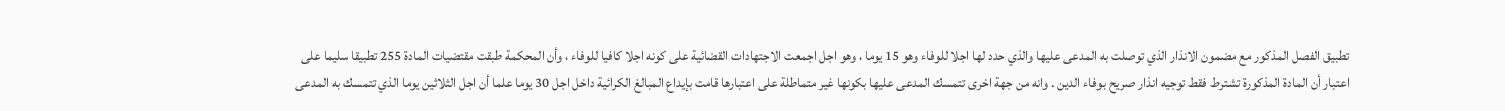تطبيق الفصل المذكور مع مضمون الانذار الذي توصلت به المدعى عليها والذي حدد لها اجلا للوفاء وهو 15 يوما ، وهو اجل اجمعت الاجتهادات القضائية على كونه اجلا كافيا للوفاء ، وأن المحكمة طبقت مقتضيات المادة 255 تطبيقا سليما على اعتبار أن المادة المذكورة تشترط فقط توجيه انذار صریح بوفاء الدین . وانه من جهة اخرى تتمسك المدعى عليها بكونها غير متماطلة على اعتبارها قامت بإيداع المبالغ الكرائية داخل اجل 30 يوما علما أن اجل الثلاثين يوما الذي تتمسك به المدعى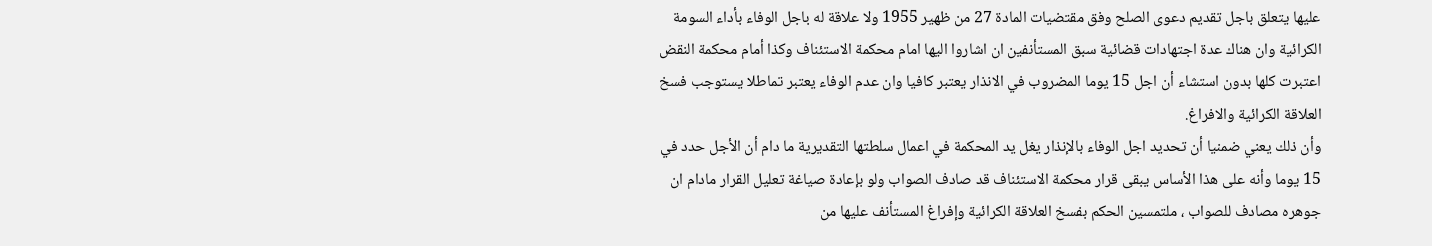عليها يتعلق باجل تقديم دعوى الصلح وفق مقتضيات المادة 27 من ظهير 1955 ولا علاقة له باجل الوفاء بأداء السومة الكرائية وان هناك عدة اجتهادات قضائية سبق المستأنفين ان اشاروا اليها امام محكمة الاستئناف وكذا أمام محكمة النقض اعتبرت کلها بدون استشاء أن اجل 15 يوما المضروب في الانذار يعتبر كافيا وان عدم الوفاء يعتبر تماطلا يستوجب فسخ العلاقة الكرائية والافراغ.
وأن ذلك يعني ضمنيا أن تحديد اجل الوفاء بالإنذار يغل يد المحكمة في اعمال سلطتها التقديرية ما دام أن الأجل حدد في 15 يوما وأنه على هذا الأساس يبقى قرار محكمة الاستئناف قد صادف الصواب ولو بإعادة صياغة تعليل القرار مادام ان جوهره مصادف للصواب ، ملتمسين الحكم بفسخ العلاقة الكرائية وإفراغ المستأنف عليها من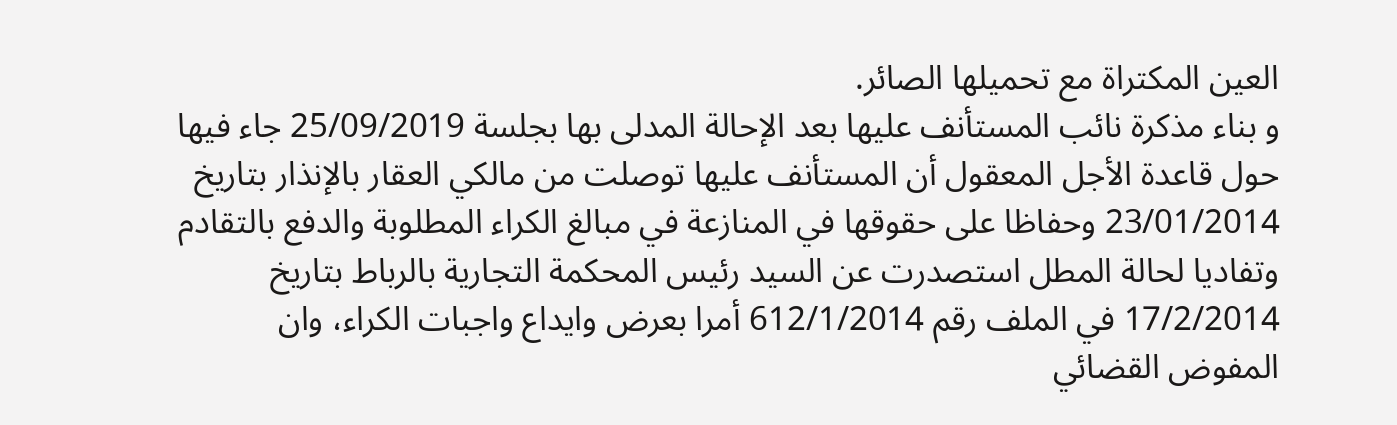العين المكتراة مع تحميلها الصائر.
و بناء مذكرة نائب المستأنف عليها بعد الإحالة المدلى بها بجلسة 25/09/2019 جاء فيها حول قاعدة الأجل المعقول أن المستأنف عليها توصلت من مالكي العقار بالإنذار بتاريخ 23/01/2014 وحفاظا على حقوقها في المنازعة في مبالغ الكراء المطلوبة والدفع بالتقادم وتفاديا لحالة المطل استصدرت عن السيد رئيس المحكمة التجارية بالرباط بتاریخ 17/2/2014 في الملف رقم 612/1/2014 أمرا بعرض وايداع واجبات الكراء، وان المفوض القضائي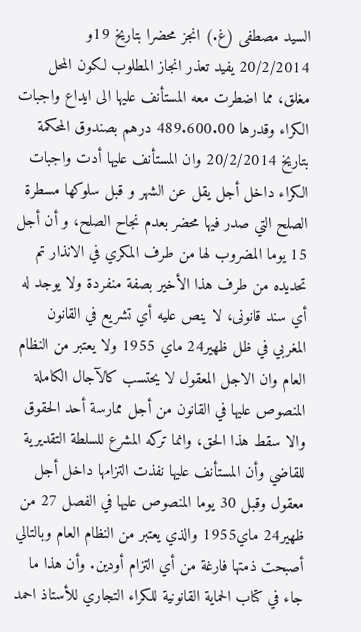السيد مصطفى (غ.) انجز محضرا بتاريخ 19و 20/2/2014 يفيد تعذر انجاز المطلوب لكون المحل مغلق، مما اضطرت معه المستأنف عليها الى ايداع واجبات الكراء وقدرها 489.600.00 درهم بصندوق المحكمة بتاريخ 20/2/2014 وان المستأنف عليها أدت واجبات الكراء داخل أجل يقل عن الشهر و قبل سلوكها مسطرة الصلح التي صدر فيها محضر بعدم نجاح الصلح، و أن أجل 15 يوما المضروب لها من طرف المكري في الانذار تم تحديده من طرف هذا الأخير بصفة منفردة ولا يوجد له أي سند قانونی، لا ينص عليه أي تشريع في القانون المغربي في ظل ظهير24 ماي 1955 ولا يعتبر من النظام العام وان الاجل المعقول لا يحتسب کالآجال الكاملة المنصوص عليها في القانون من أجل ممارسة أحد الحقوق والا سقط هذا الحق، وانما ترکه المشرع للسلطة التقديرية للقاضي وأن المستأنف عليها نفذت التزامها داخل أجل معقول وقبل 30 يوما المنصوص عليها في الفصل 27 من ظهير24 ماي1955 والذي يعتبر من النظام العام وبالتالي أصبحت ذمتها فارغة من أي التزام أودين. وأن هذا ما جاء في كتاب الحماية القانونية للكراء التجاري للأستاذ احمد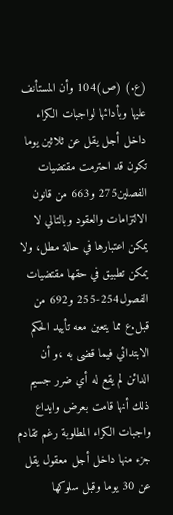(ع.) (ص)104 وأن المستأنف عليها وبأدائها لواجبات الكراء داخل أجل يقل عن ثلاثين يوما تكون قد احترمت مقتضيات الفصلين275 و663 من قانون الالتزامات والعقود وبالتالي لا يمكن اعتبارها في حالة مطل، ولا يمكن تطبيق في حقها مقتضيات الفصول254-255 و692 من قبل.ع مما يتعين معه تأييد الحكم الابتدائي فيما قضى به ،و أن الدائن لم يقع له أي ضرر جسيم ذلك أنها قامت بعرض وايداع واجبات الكراء المطلوبة رغم تقادم جزء منها داخل أجل معقول يقل عن 30 يوما وقبل سلوكها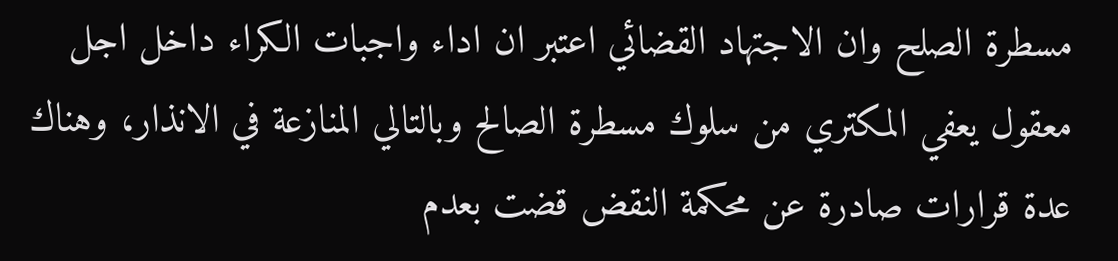مسطرة الصلح وان الاجتهاد القضائي اعتبر ان اداء واجبات الكراء داخل اجل معقول يعفي المكتري من سلوك مسطرة الصالح وبالتالي المنازعة في الانذار، وهناك عدة قرارات صادرة عن محكمة النقض قضت بعدم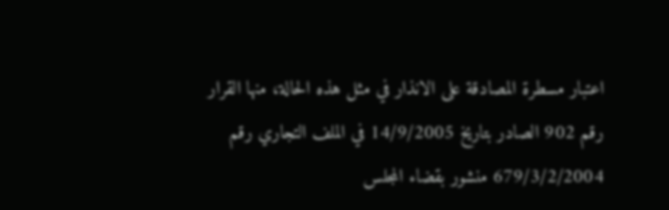اعتبار مسطرة المصادقة على الانذار في مثل هذه الحالة، منها القرار رقم 902 الصادر بتاريخ 14/9/2005 في الملف التجاري رقم 679/3/2/2004 منشور بقضاء المجلس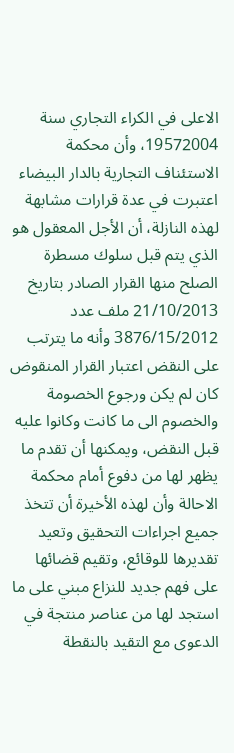الاعلى في الكراء التجاري سنة 19572004، وأن محكمة الاستئناف التجارية بالدار البيضاء اعتبرت في عدة قرارات مشابهة لهذه النازلة، أن الأجل المعقول هو الذي يتم قبل سلوك مسطرة الصلح منها القرار الصادر بتاريخ 21/10/2013 ملف عدد 3876/15/2012 وأنه ما يترتب على النقض اعتبار القرار المنقوض كان لم يكن ورجوع الخصومة والخصوم الى ما كانت وكانوا عليه قبل النقض، ويمكنها أن تقدم ما يظهر لها من دفوع أمام محكمة الاحالة وأن لهذه الأخيرة أن تتخذ جميع اجراءات التحقيق وتعيد تقديرها للوقائع، وتقيم قضائها على فهم جديد للنزاع مبني على ما استجد لها من عناصر منتجة في الدعوى مع التقيد بالنقطة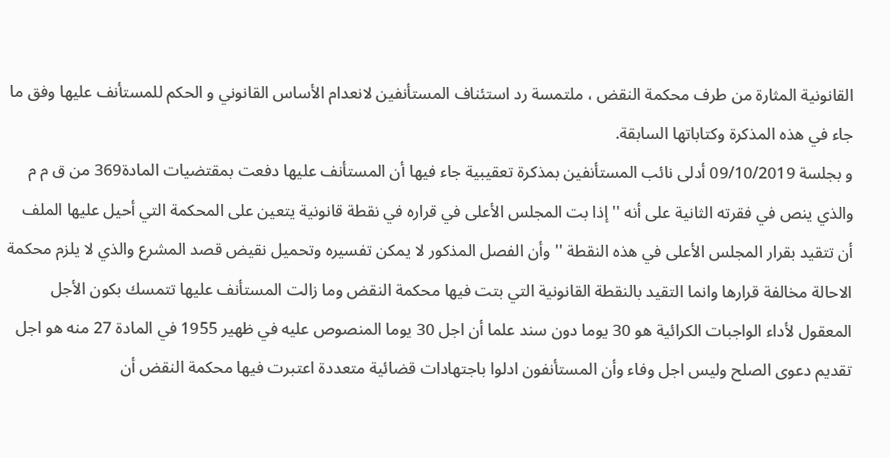القانونية المثارة من طرف محكمة النقض ، ملتمسة رد استئناف المستأنفين لانعدام الأساس القانوني و الحكم للمستأنف عليها وفق ما جاء في هذه المذكرة وكتاباتها السابقة.
و بجلسة 09/10/2019 أدلى نائب المستأنفين بمذكرة تعقيبية جاء فيها أن المستأنف عليها دفعت بمقتضيات المادة369 من ق م م والذي ينص في فقرته الثانية على أنه '' إذا بت المجلس الأعلى في قراره في نقطة قانونية يتعين على المحكمة التي أحيل عليها الملف أن تتقيد بقرار المجلس الأعلى في هذه النقطة '' وأن الفصل المذكور لا يمكن تفسيره وتحميل نقيض قصد المشرع والذي لا يلزم محكمة الاحالة مخالفة قرارها وانما التقيد بالنقطة القانونية التي بتت فيها محكمة النقض وما زالت المستأنف عليها تتمسك بكون الأجل المعقول لأداء الواجبات الكرائية هو 30 يوما دون سند علما أن اجل 30 يوما المنصوص عليه في ظهير 1955 في المادة 27 منه هو اجل تقديم دعوى الصلح وليس اجل وفاء وأن المستأنفون ادلوا باجتهادات قضائية متعددة اعتبرت فيها محكمة النقض أن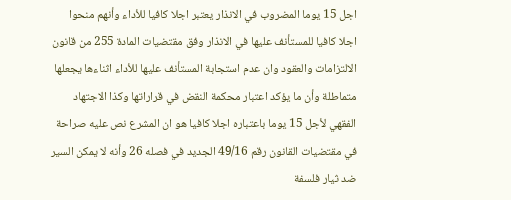اجل 15 يوما المضروب في الانذار يعتبر اجلا كافيا للأداء وأنهم منحوا اجلا كافيا للمستأنف عليها في الانذار وفق مقتضيات المادة 255 من قانون الالتزامات والعقود وان عدم استجابة المستأنف عليها للأداء اثناءها يجعلها متماطلة وأن ما يؤكد اعتبار محكمة النقض في قراراتها وكذا الاجتهاد الفقهي لأجل 15 يوما باعتباره اجلا كافيا هو ان المشرع نص عليه صراحة في مقتضيات القانون رقم 49/16 الجديد في فصله 26 وأنه لا يمكن السير ضد ثیار فلسفة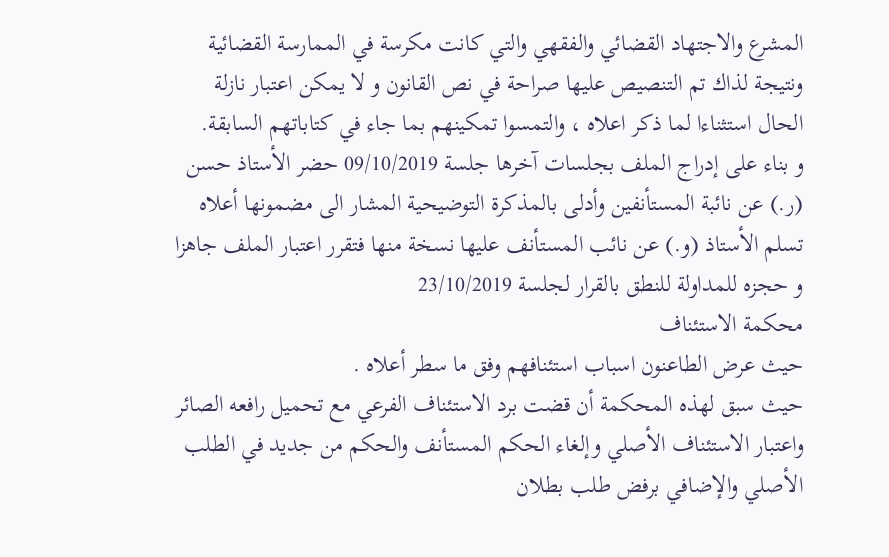المشرع والاجتهاد القضائي والفقهي والتي كانت مكرسة في الممارسة القضائية ونتيجة لذاك تم التنصيص عليها صراحة في نص القانون و لا يمكن اعتبار نازلة الحال استثناءا لما ذكر اعلاه ، والتمسوا تمكينهم بما جاء في كتاباتهم السابقة.
و بناء على إدراج الملف بجلسات آخرها جلسة 09/10/2019 حضر الأستاذ حسن (ر.) عن نائبة المستأنفين وأدلى بالمذكرة التوضيحية المشار الى مضمونها أعلاه تسلم الأستاذ (و.) عن نائب المستأنف عليها نسخة منها فتقرر اعتبار الملف جاهزا و حجزه للمداولة للنطق بالقرار لجلسة 23/10/2019
محكمة الاستئناف
حيث عرض الطاعنون اسباب استئنافهم وفق ما سطر أعلاه .
حيث سبق لهذه المحكمة أن قضت برد الاستئناف الفرعي مع تحميل رافعه الصائر واعتبار الاستئناف الأصلي وإلغاء الحكم المستأنف والحكم من جديد في الطلب الأصلي والإضافي برفض طلب بطلان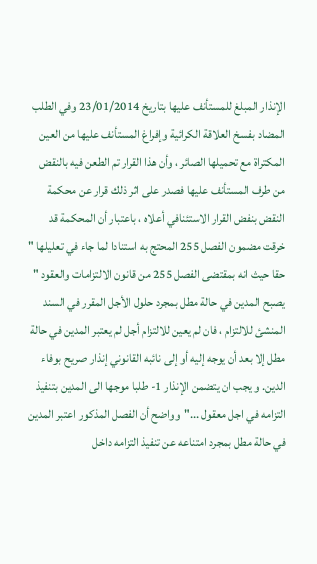الإنذار المبلغ للمستأنف عليها بتاريخ 23/01/2014 وفي الطلب المضاد بفسخ العلاقة الكرائية وإفراغ المستأنف عليها من العين المكتراة مع تحميلها الصائر ، وأن هذا القرار تم الطعن فيه بالنقض من طرف المستأنف عليها فصدر على اثر ذلك قرار عن محكمة النقض بنفض القرار الاستئنافي أعلاه ، باعتبار أن المحكمة قد خرقت مضمون الفصل 255 المحتج به استنادا لما جاء في تعليلها " حقا حيث انه بمقتضى الفصل 255 من قانون الالتزامات والعقود " يصبح المدين في حالة مطل بمجرد حلول الأجل المقرر في السند المنشئ للالتزام ، فان لم يعين للالتزام أجل لم يعتبر المدين في حالة مطل إلا بعد أن يوجه إليه أو إلى نائبه القانوني إنذار صریح بوفاء الدين. و يجب ان يتضمن الإنذار 1- طلبا موجها الى المدين بتنفيذ التزامه في اجل معقول ..."وواضح أن الفصل المذكور اعتبر المدين في حالة مطل بمجرد امتناعه عن تنفيذ التزامه داخل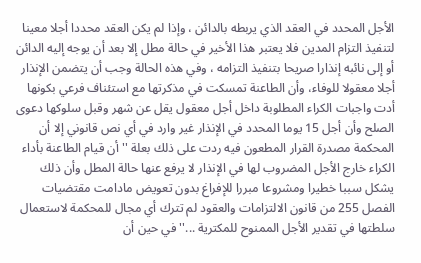الأجل المحدد في العقد الذي يربطه بالدائن ، وإذا لم يكن العقد محددا أجلا معينا لتنفيذ التزام المدين فلا يعتبر هذا الأخير في حالة مطل إلا بعد أن يوجه إليه الدائن أو إلى نائبه إنذارا صريحا بتنفيذ التزامه ، وفي هذه الحالة وجب أن يتضمن الإنذار أجلا معقولا للوفاء، وأن الطاعنة تمسكت في مذكرتها مع استئناف فرعي بكونها أدت واجبات الكراء المطلوبة داخل أجل معقول يقل عن شهر وقبل سلوكها دعوى الصلح وأن أجل 15 يوما المحدد في الإنذار غير وارد في أي نص قانوني إلا أن المحكمة مصدرة القرار المطعون فيه ردت على ذلك بعلة '' أن قيام الطاعنة بأداء الكراء خارج الأجل المضروب لها في الإنذار لا يرفع عنها حالة المطل وأن ذلك يشكل سببا خطيرا ومشروعا مبررا للإفراغ بدون تعويض مادامت مقتضيات الفصل 255 من قانون الالتزامات والعقود لم تترك أي مجال للمحكمة لاستعمال سلطتها في تقدير الأجل الممنوح للمكترية ...'' في حين أن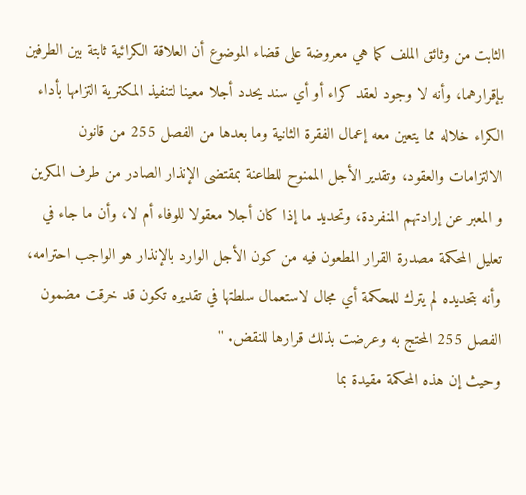الثابت من وثائق الملف كما هي معروضة على قضاء الموضوع أن العلاقة الكرائية ثابتة بين الطرفين بإقرارهما، وأنه لا وجود لعقد كراء أو أي سند يحدد أجلا معينا لتنفيذ المكترية التزامها بأداء الكراء خلاله مما يتعين معه إعمال الفقرة الثانية وما بعدها من الفصل 255 من قانون الالتزامات والعقود، وتقدير الأجل الممنوح للطاعنة بمقتضى الإنذار الصادر من طرف المكرين و المعبر عن إرادتهم المنفردة، وتحديد ما إذا كان أجلا معقولا للوفاء أم لا، وأن ما جاء في تعليل المحكمة مصدرة القرار المطعون فيه من كون الأجل الوارد بالإنذار هو الواجب احترامه، وأنه بتحديده لم يترك للمحكمة أي مجال لاستعمال سلطتها في تقديره تكون قد خرقت مضمون الفصل 255 المحتج به وعرضت بذلك قرارها للنقض. ''
وحيث إن هذه المحكمة مقيدة بما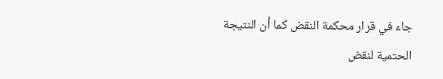جاء في قرار محكمة النقض كما أن النتيجة الحتمية لنقض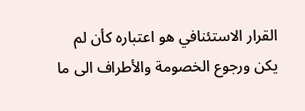القرار الاستئنافي هو اعتباره كأن لم يكن ورجوع الخصومة والأطراف الى ما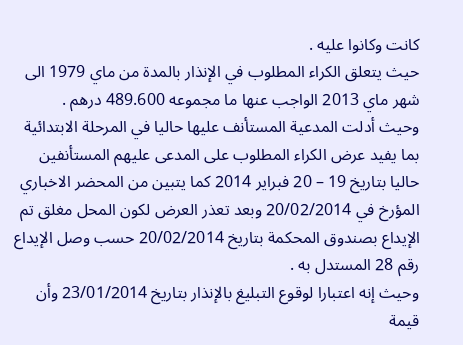كانت وكانوا عليه .
حيث يتعلق الكراء المطلوب في الإنذار بالمدة من ماي 1979 الى شهر ماي 2013 الواجب عنها ما مجموعه 489.600 درهم .
وحيث أدلت المدعية المستأنف عليها حاليا في المرحلة الابتدائية بما يفيد عرض الكراء المطلوب على المدعى عليهم المستأنفين حاليا بتاريخ 19 – 20 فبراير 2014 كما يتبين من المحضر الاخباري المؤرخ في 20/02/2014 وبعد تعذر العرض لكون المحل مغلق تم الإيداع بصندوق المحكمة بتاريخ 20/02/2014 حسب وصل الإيداع رقم 28 المستدل به .
وحيث إنه اعتبارا لوقوع التبليغ بالإنذار بتاريخ 23/01/2014 وأن قيمة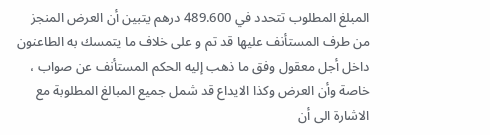المبلغ المطلوب تتحدد في 489.600 درهم يتبين أن العرض المنجز من طرف المستأنف عليها قد تم و على خلاف ما يتمسك به الطاعنون داخل أجل معقول وفق ما ذهب إليه الحكم المستأنف عن صواب ، خاصة وأن العرض وكذا الايداع قد شمل جميع المبالغ المطلوبة مع الاشارة الى أن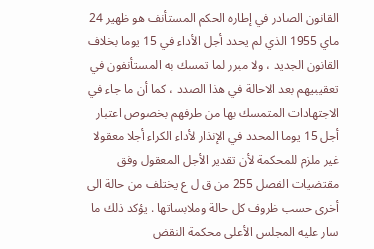القانون الصادر في إطاره الحكم المستأنف هو ظهير 24 ماي 1955 الذي لم يحدد أجل الأداء في 15 يوما بخلاف القانون الجديد ، ولا مبرر لما تمسك به المستأنفون في تعقيبيهم بعد الاحالة في هذا الصدد ، كما أن ما جاء في الاجتهادات المتمسك بها من طرفهم بخصوص اعتبار أجل 15 يوما المحدد في الإنذار لأداء الكراء أجلا معقولا غير ملزم للمحكمة لأن تقدير الأجل المعقول وفق مقتضيات الفصل 255 من ق ل ع يختلف من حالة الى أخرى حسب ظروف كل حالة وملابساتها . يؤكد ذلك ما سار عليه المجلس الأعلى محكمة النقض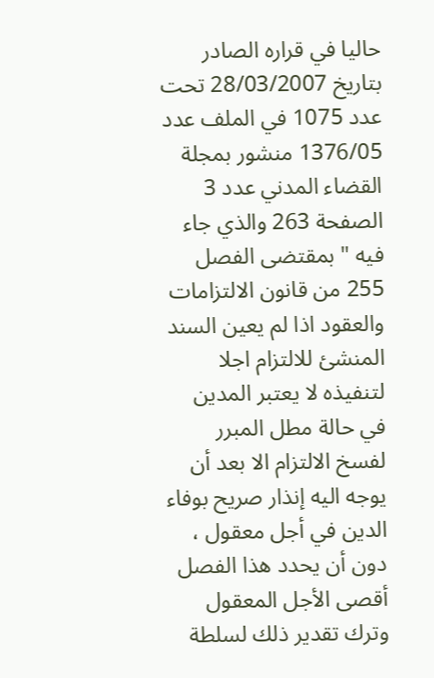حاليا في قراره الصادر بتاريخ 28/03/2007 تحت عدد 1075 في الملف عدد 1376/05 منشور بمجلة القضاء المدني عدد 3 الصفحة 263 والذي جاء فيه " بمقتضى الفصل 255 من قانون الالتزامات والعقود اذا لم يعين السند المنشئ للالتزام اجلا لتنفيذه لا يعتبر المدين في حالة مطل المبرر لفسخ الالتزام الا بعد أن يوجه اليه إنذار صريح بوفاء الدين في أجل معقول ، دون أن يحدد هذا الفصل أقصى الأجل المعقول وترك تقدير ذلك لسلطة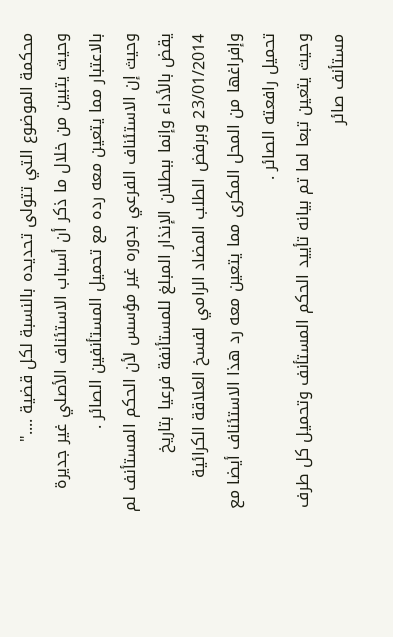محكمة الموضوع التي تتولى تحديده بالنسبة لكل قضية ...."
وحيث يتبين من خلال ما ذكر أن أسباب الاستئناف الأصلي غير جديرة بالاعتبار مما يتعين معه رده مع تحميل المستأنفين الصائر .
وحيث إن الاستئناف الفرعي بدوره غير مؤسس لأن الحكم المستأنف لم يقض بالأداء وإنما ببطلان الإنذار المبلغ للمستأنفة فرعيا بتاريخ 23/01/2014 وبرفض الطلب المضاد الرامي لفسخ العلاقة الكرائية وإفراغها من المحل المكرى مما يتعين معه رد هذا الاستئناف أيضا مع تحميل رافعته الصائر .
وحيث يتعين تبعا لما تم بيانه تأييد الحكم المستأنف وتحميل كل طرف مستأنف صائر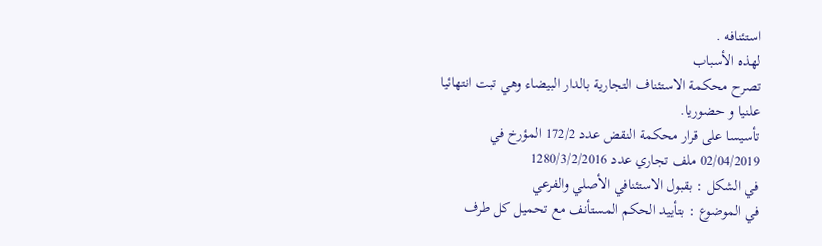استئنافه .
لهذه الأسباب
تصرح محكمة الاستئناف التجارية بالدار البيضاء وهي تبت انتهائيا علنيا و حضوريا.
تأسيسا على قرار محكمة النقض عدد 172/2 المؤرخ في 02/04/2019 ملف تجاري عدد 1280/3/2/2016
في الشكل : بقبول الاستئنافي الأصلي والفرعي
في الموضوع : بتأييد الحكم المستأنف مع تحميل كل طرف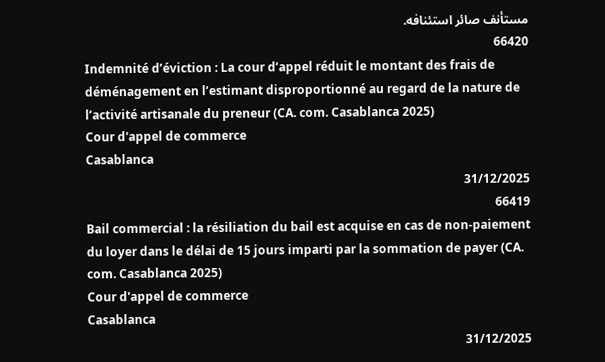مستأنف صائر استئنافه.
66420
Indemnité d’éviction : La cour d’appel réduit le montant des frais de déménagement en l’estimant disproportionné au regard de la nature de l’activité artisanale du preneur (CA. com. Casablanca 2025)
Cour d'appel de commerce
Casablanca
31/12/2025
66419
Bail commercial : la résiliation du bail est acquise en cas de non-paiement du loyer dans le délai de 15 jours imparti par la sommation de payer (CA. com. Casablanca 2025)
Cour d'appel de commerce
Casablanca
31/12/2025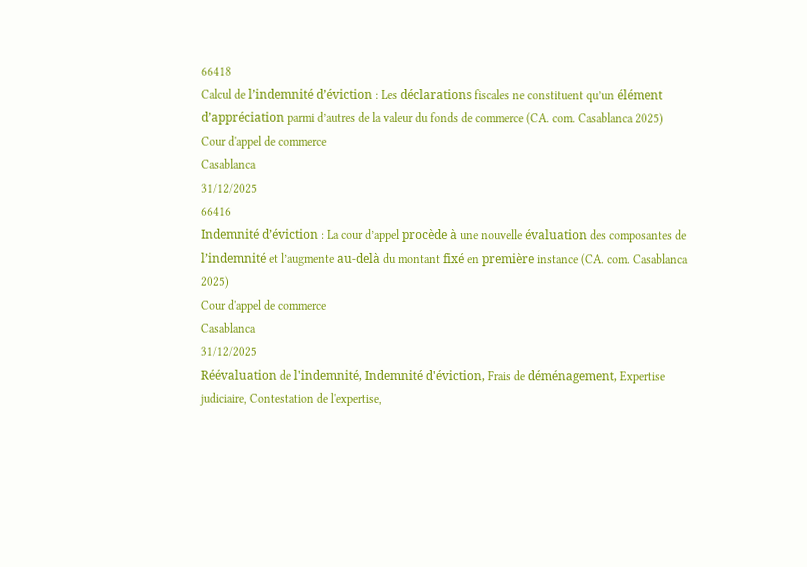66418
Calcul de l’indemnité d’éviction : Les déclarations fiscales ne constituent qu’un élément d’appréciation parmi d’autres de la valeur du fonds de commerce (CA. com. Casablanca 2025)
Cour d'appel de commerce
Casablanca
31/12/2025
66416
Indemnité d’éviction : La cour d’appel procède à une nouvelle évaluation des composantes de l’indemnité et l’augmente au-delà du montant fixé en première instance (CA. com. Casablanca 2025)
Cour d'appel de commerce
Casablanca
31/12/2025
Réévaluation de l'indemnité, Indemnité d'éviction, Frais de déménagement, Expertise judiciaire, Contestation de l'expertise,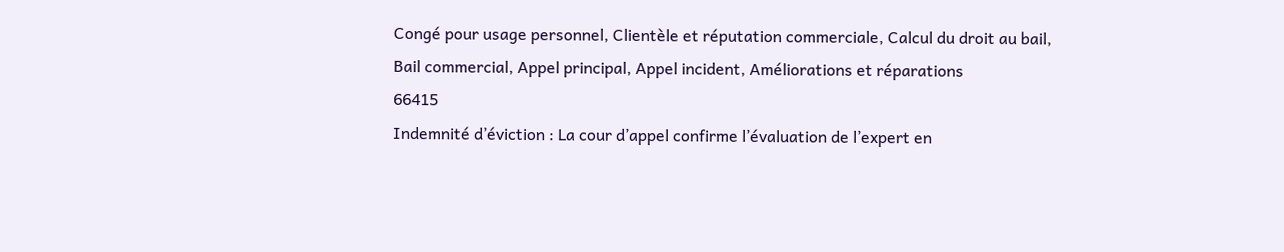Congé pour usage personnel, Clientèle et réputation commerciale, Calcul du droit au bail, Bail commercial, Appel principal, Appel incident, Améliorations et réparations
66415
Indemnité d’éviction : La cour d’appel confirme l’évaluation de l’expert en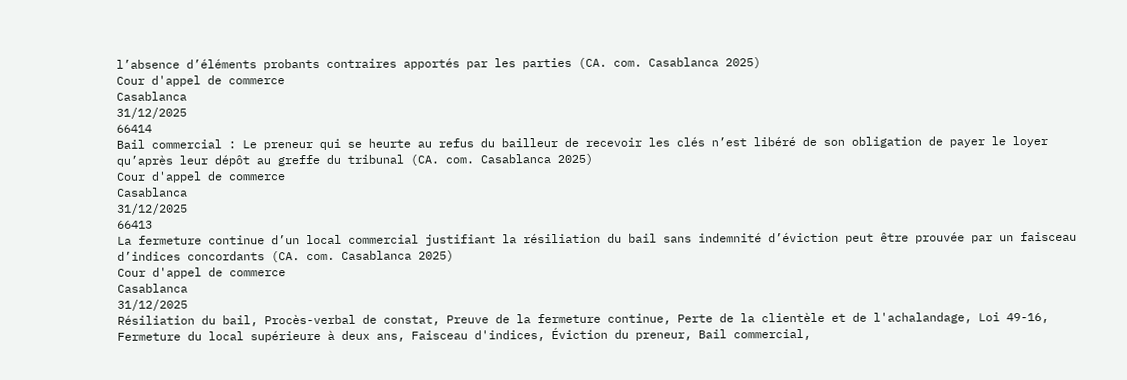l’absence d’éléments probants contraires apportés par les parties (CA. com. Casablanca 2025)
Cour d'appel de commerce
Casablanca
31/12/2025
66414
Bail commercial : Le preneur qui se heurte au refus du bailleur de recevoir les clés n’est libéré de son obligation de payer le loyer qu’après leur dépôt au greffe du tribunal (CA. com. Casablanca 2025)
Cour d'appel de commerce
Casablanca
31/12/2025
66413
La fermeture continue d’un local commercial justifiant la résiliation du bail sans indemnité d’éviction peut être prouvée par un faisceau d’indices concordants (CA. com. Casablanca 2025)
Cour d'appel de commerce
Casablanca
31/12/2025
Résiliation du bail, Procès-verbal de constat, Preuve de la fermeture continue, Perte de la clientèle et de l'achalandage, Loi 49-16, Fermeture du local supérieure à deux ans, Faisceau d'indices, Éviction du preneur, Bail commercial,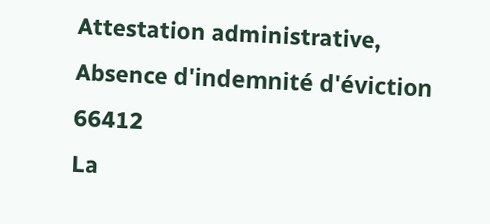Attestation administrative, Absence d'indemnité d'éviction
66412
La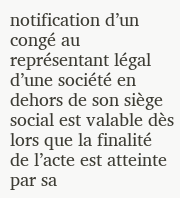notification d’un congé au représentant légal d’une société en dehors de son siège social est valable dès lors que la finalité de l’acte est atteinte par sa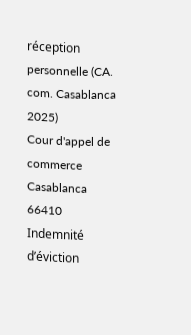réception personnelle (CA. com. Casablanca 2025)
Cour d'appel de commerce
Casablanca
66410
Indemnité d’éviction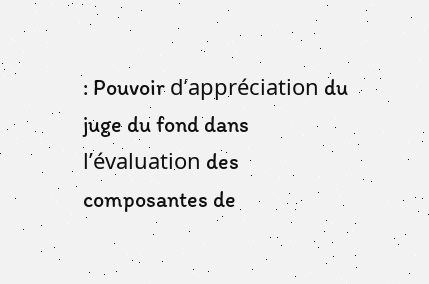: Pouvoir d’appréciation du juge du fond dans l’évaluation des composantes de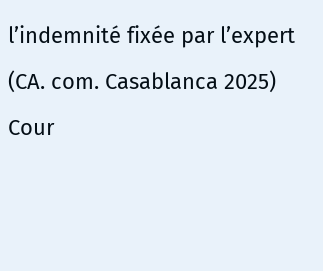l’indemnité fixée par l’expert (CA. com. Casablanca 2025)
Cour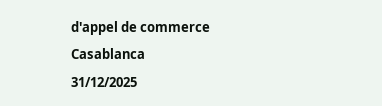d'appel de commerce
Casablanca
31/12/2025